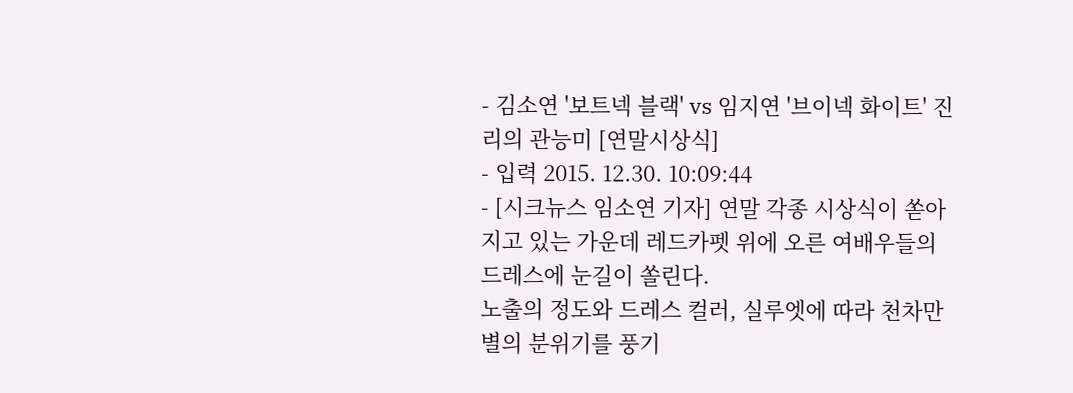- 김소연 '보트넥 블랙' vs 임지연 '브이넥 화이트' 진리의 관능미 [연말시상식]
- 입력 2015. 12.30. 10:09:44
- [시크뉴스 임소연 기자] 연말 각종 시상식이 쏟아지고 있는 가운데 레드카펫 위에 오른 여배우들의 드레스에 눈길이 쏠린다.
노출의 정도와 드레스 컬러, 실루엣에 따라 천차만별의 분위기를 풍기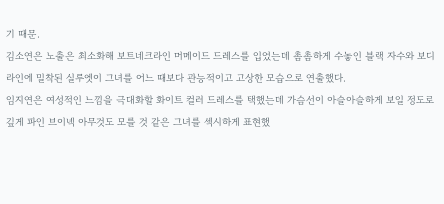기 때문.
김소연은 노출은 최소화해 보트네크라인 머메이드 드레스를 입었는데 촘촘하게 수놓인 블랙 자수와 보디라인에 밀착된 실루엣이 그녀를 어느 때보다 관능적이고 고상한 모습으로 연출했다.
임지연은 여성적인 느낌을 극대화할 화이트 컬러 드레스를 택했는데 가슴선이 아슬아슬하게 보일 정도로 깊게 파인 브이넥 아무것도 모를 것 같은 그녀를 섹시하게 표현했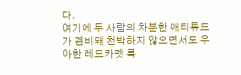다.
여기에 두 사람의 차분한 애티튜드가 겸비돼 천박하지 않으면서도 우아한 레드카펫 룩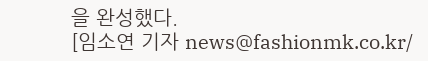을 완성했다.
[임소연 기자 news@fashionmk.co.kr/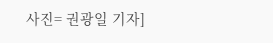사진= 권광일 기자]